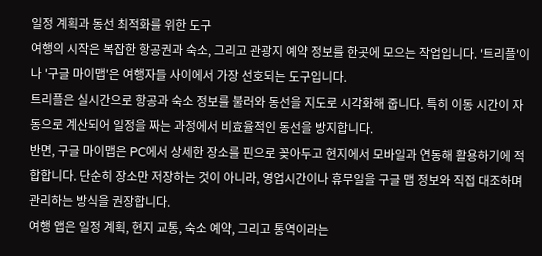일정 계획과 동선 최적화를 위한 도구
여행의 시작은 복잡한 항공권과 숙소, 그리고 관광지 예약 정보를 한곳에 모으는 작업입니다. '트리플'이나 '구글 마이맵'은 여행자들 사이에서 가장 선호되는 도구입니다.
트리플은 실시간으로 항공과 숙소 정보를 불러와 동선을 지도로 시각화해 줍니다. 특히 이동 시간이 자동으로 계산되어 일정을 짜는 과정에서 비효율적인 동선을 방지합니다.
반면, 구글 마이맵은 PC에서 상세한 장소를 핀으로 꽂아두고 현지에서 모바일과 연동해 활용하기에 적합합니다. 단순히 장소만 저장하는 것이 아니라, 영업시간이나 휴무일을 구글 맵 정보와 직접 대조하며 관리하는 방식을 권장합니다.
여행 앱은 일정 계획, 현지 교통, 숙소 예약, 그리고 통역이라는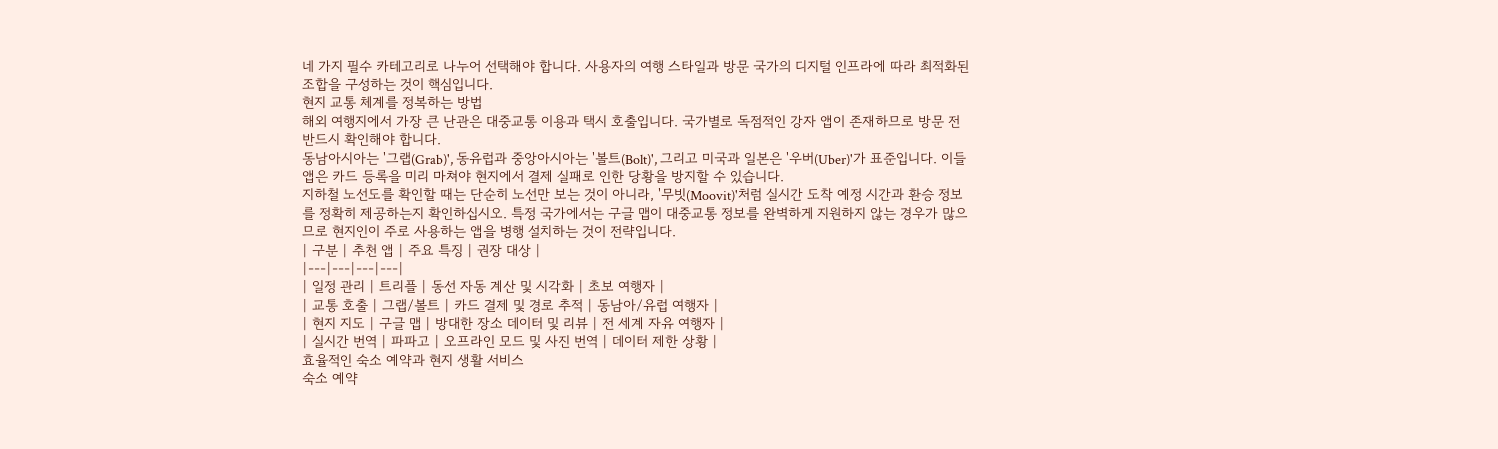네 가지 필수 카테고리로 나누어 선택해야 합니다. 사용자의 여행 스타일과 방문 국가의 디지털 인프라에 따라 최적화된 조합을 구성하는 것이 핵심입니다.
현지 교통 체계를 정복하는 방법
해외 여행지에서 가장 큰 난관은 대중교통 이용과 택시 호출입니다. 국가별로 독점적인 강자 앱이 존재하므로 방문 전 반드시 확인해야 합니다.
동남아시아는 '그랩(Grab)', 동유럽과 중앙아시아는 '볼트(Bolt)', 그리고 미국과 일본은 '우버(Uber)'가 표준입니다. 이들 앱은 카드 등록을 미리 마쳐야 현지에서 결제 실패로 인한 당황을 방지할 수 있습니다.
지하철 노선도를 확인할 때는 단순히 노선만 보는 것이 아니라, '무빗(Moovit)'처럼 실시간 도착 예정 시간과 환승 정보를 정확히 제공하는지 확인하십시오. 특정 국가에서는 구글 맵이 대중교통 정보를 완벽하게 지원하지 않는 경우가 많으므로 현지인이 주로 사용하는 앱을 병행 설치하는 것이 전략입니다.
| 구분 | 추천 앱 | 주요 특징 | 권장 대상 |
|---|---|---|---|
| 일정 관리 | 트리플 | 동선 자동 계산 및 시각화 | 초보 여행자 |
| 교통 호출 | 그랩/볼트 | 카드 결제 및 경로 추적 | 동남아/유럽 여행자 |
| 현지 지도 | 구글 맵 | 방대한 장소 데이터 및 리뷰 | 전 세계 자유 여행자 |
| 실시간 번역 | 파파고 | 오프라인 모드 및 사진 번역 | 데이터 제한 상황 |
효율적인 숙소 예약과 현지 생활 서비스
숙소 예약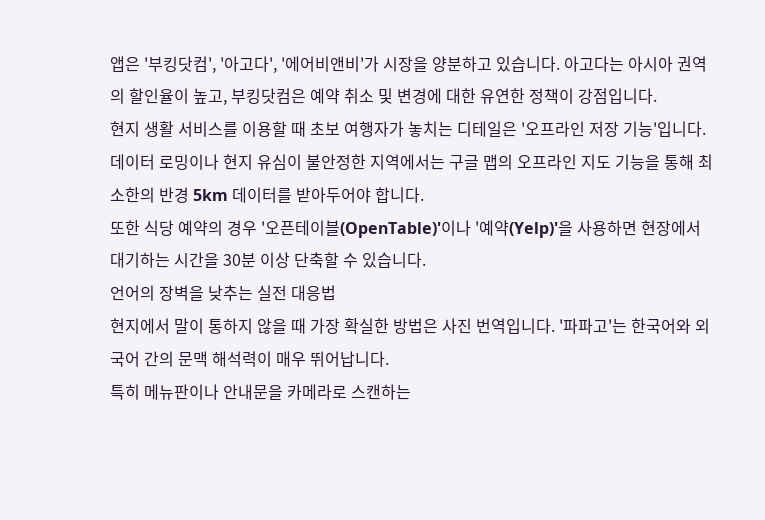앱은 '부킹닷컴', '아고다', '에어비앤비'가 시장을 양분하고 있습니다. 아고다는 아시아 권역의 할인율이 높고, 부킹닷컴은 예약 취소 및 변경에 대한 유연한 정책이 강점입니다.
현지 생활 서비스를 이용할 때 초보 여행자가 놓치는 디테일은 '오프라인 저장 기능'입니다. 데이터 로밍이나 현지 유심이 불안정한 지역에서는 구글 맵의 오프라인 지도 기능을 통해 최소한의 반경 5km 데이터를 받아두어야 합니다.
또한 식당 예약의 경우 '오픈테이블(OpenTable)'이나 '예약(Yelp)'을 사용하면 현장에서 대기하는 시간을 30분 이상 단축할 수 있습니다.
언어의 장벽을 낮추는 실전 대응법
현지에서 말이 통하지 않을 때 가장 확실한 방법은 사진 번역입니다. '파파고'는 한국어와 외국어 간의 문맥 해석력이 매우 뛰어납니다.
특히 메뉴판이나 안내문을 카메라로 스캔하는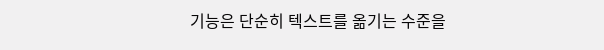기능은 단순히 텍스트를 옮기는 수준을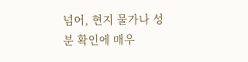넘어, 현지 물가나 성분 확인에 매우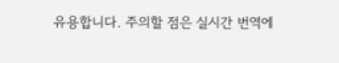유용합니다. 주의할 점은 실시간 번역에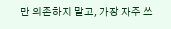만 의존하지 말고, 가장 자주 쓰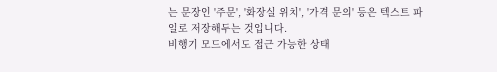는 문장인 '주문', '화장실 위치', '가격 문의' 등은 텍스트 파일로 저장해두는 것입니다.
비행기 모드에서도 접근 가능한 상태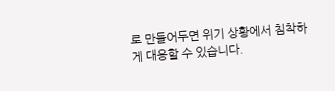로 만들어두면 위기 상황에서 침착하게 대응할 수 있습니다.